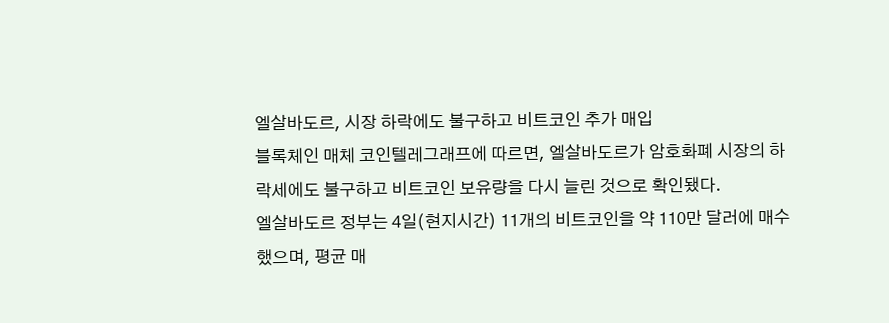엘살바도르, 시장 하락에도 불구하고 비트코인 추가 매입
블록체인 매체 코인텔레그래프에 따르면, 엘살바도르가 암호화폐 시장의 하락세에도 불구하고 비트코인 보유량을 다시 늘린 것으로 확인됐다.
엘살바도르 정부는 4일(현지시간) 11개의 비트코인을 약 110만 달러에 매수했으며, 평균 매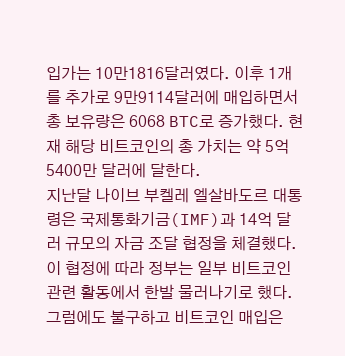입가는 10만1816달러였다. 이후 1개를 추가로 9만9114달러에 매입하면서 총 보유량은 6068 BTC로 증가했다. 현재 해당 비트코인의 총 가치는 약 5억5400만 달러에 달한다.
지난달 나이브 부켈레 엘살바도르 대통령은 국제통화기금(IMF)과 14억 달러 규모의 자금 조달 협정을 체결했다. 이 협정에 따라 정부는 일부 비트코인 관련 활동에서 한발 물러나기로 했다.
그럼에도 불구하고 비트코인 매입은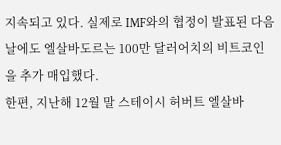지속되고 있다. 실제로 IMF와의 협정이 발표된 다음 날에도 엘살바도르는 100만 달러어치의 비트코인을 추가 매입했다.
한편, 지난해 12월 말 스테이시 허버트 엘살바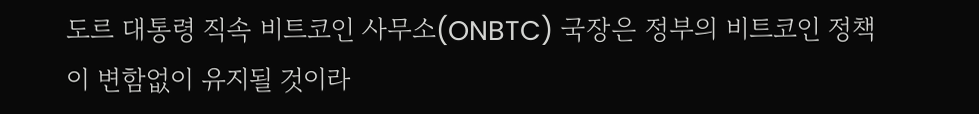도르 대통령 직속 비트코인 사무소(ONBTC) 국장은 정부의 비트코인 정책이 변함없이 유지될 것이라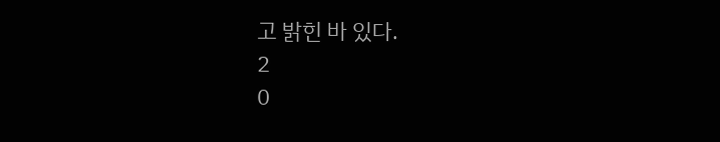고 밝힌 바 있다.
2
0